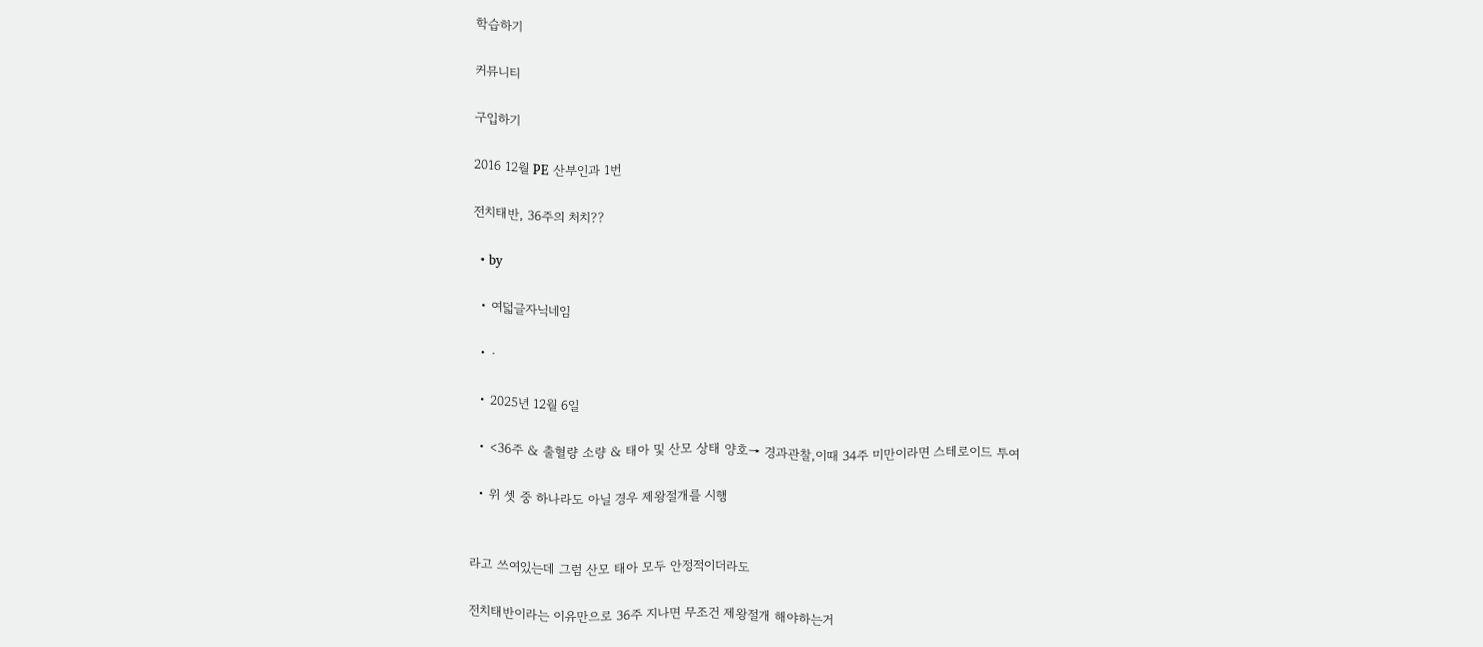학습하기

커뮤니티

구입하기

2016 12월 PE 산부인과 1번

전치태반, 36주의 처치??

  • by

  • 여덟글자닉네임

  • ·

  • 2025년 12월 6일

  • <36주 & 출혈량 소량 & 태아 및 산모 상태 양호→ 경과관찰,이때 34주 미만이라면 스테로이드 투여

  • 위 셋 중 하나라도 아닐 경우 제왕절개를 시행


라고 쓰여있는데 그럼 산모 태아 모두 안정적이더라도

전치태반이라는 이유만으로 36주 지나면 무조건 제왕절개 해야하는거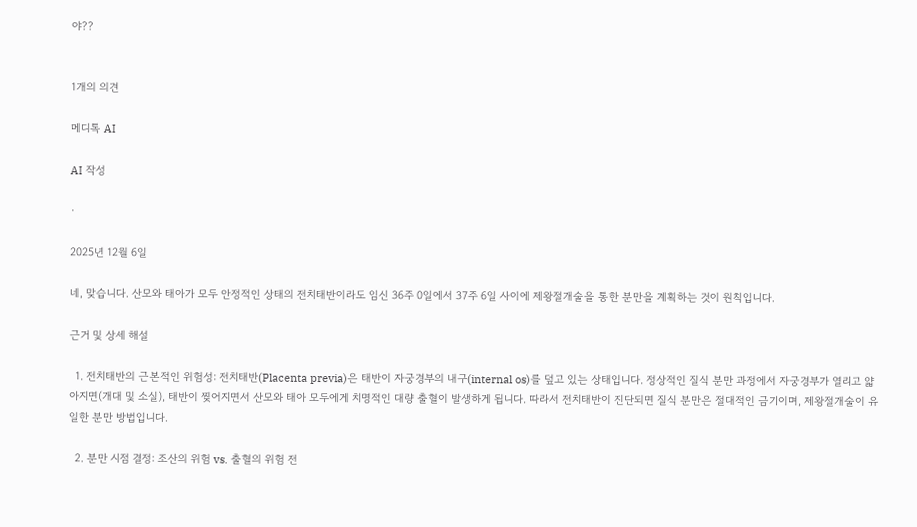야??


1개의 의견

메디톡 AI

AI 작성

·

2025년 12월 6일

네, 맞습니다. 산모와 태아가 모두 안정적인 상태의 전치태반이라도 임신 36주 0일에서 37주 6일 사이에 제왕절개술을 통한 분만을 계획하는 것이 원칙입니다.

근거 및 상세 해설

  1. 전치태반의 근본적인 위험성: 전치태반(Placenta previa)은 태반이 자궁경부의 내구(internal os)를 덮고 있는 상태입니다. 정상적인 질식 분만 과정에서 자궁경부가 열리고 얇아지면(개대 및 소실), 태반이 찢어지면서 산모와 태아 모두에게 치명적인 대량 출혈이 발생하게 됩니다. 따라서 전치태반이 진단되면 질식 분만은 절대적인 금기이며, 제왕절개술이 유일한 분만 방법입니다.

  2. 분만 시점 결정: 조산의 위험 vs. 출혈의 위험 전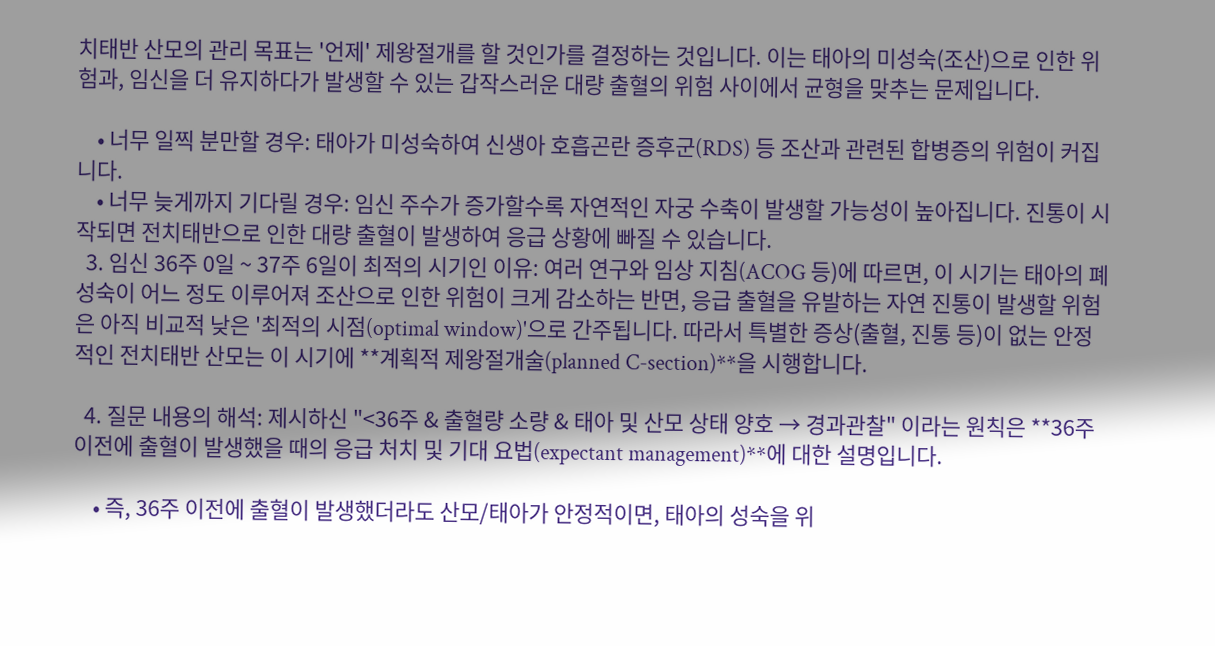치태반 산모의 관리 목표는 '언제' 제왕절개를 할 것인가를 결정하는 것입니다. 이는 태아의 미성숙(조산)으로 인한 위험과, 임신을 더 유지하다가 발생할 수 있는 갑작스러운 대량 출혈의 위험 사이에서 균형을 맞추는 문제입니다.

    • 너무 일찍 분만할 경우: 태아가 미성숙하여 신생아 호흡곤란 증후군(RDS) 등 조산과 관련된 합병증의 위험이 커집니다.
    • 너무 늦게까지 기다릴 경우: 임신 주수가 증가할수록 자연적인 자궁 수축이 발생할 가능성이 높아집니다. 진통이 시작되면 전치태반으로 인한 대량 출혈이 발생하여 응급 상황에 빠질 수 있습니다.
  3. 임신 36주 0일 ~ 37주 6일이 최적의 시기인 이유: 여러 연구와 임상 지침(ACOG 등)에 따르면, 이 시기는 태아의 폐 성숙이 어느 정도 이루어져 조산으로 인한 위험이 크게 감소하는 반면, 응급 출혈을 유발하는 자연 진통이 발생할 위험은 아직 비교적 낮은 '최적의 시점(optimal window)'으로 간주됩니다. 따라서 특별한 증상(출혈, 진통 등)이 없는 안정적인 전치태반 산모는 이 시기에 **계획적 제왕절개술(planned C-section)**을 시행합니다.

  4. 질문 내용의 해석: 제시하신 "<36주 & 출혈량 소량 & 태아 및 산모 상태 양호 → 경과관찰" 이라는 원칙은 **36주 이전에 출혈이 발생했을 때의 응급 처치 및 기대 요법(expectant management)**에 대한 설명입니다.

    • 즉, 36주 이전에 출혈이 발생했더라도 산모/태아가 안정적이면, 태아의 성숙을 위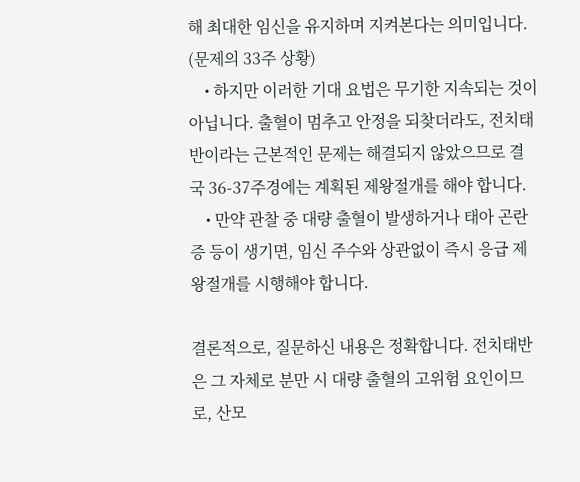해 최대한 임신을 유지하며 지켜본다는 의미입니다. (문제의 33주 상황)
    • 하지만 이러한 기대 요법은 무기한 지속되는 것이 아닙니다. 출혈이 멈추고 안정을 되찾더라도, 전치태반이라는 근본적인 문제는 해결되지 않았으므로 결국 36-37주경에는 계획된 제왕절개를 해야 합니다.
    • 만약 관찰 중 대량 출혈이 발생하거나 태아 곤란증 등이 생기면, 임신 주수와 상관없이 즉시 응급 제왕절개를 시행해야 합니다.

결론적으로, 질문하신 내용은 정확합니다. 전치태반은 그 자체로 분만 시 대량 출혈의 고위험 요인이므로, 산모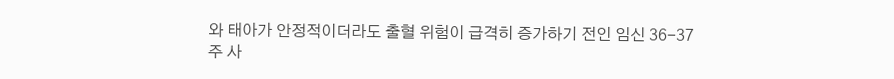와 태아가 안정적이더라도 출혈 위험이 급격히 증가하기 전인 임신 36-37주 사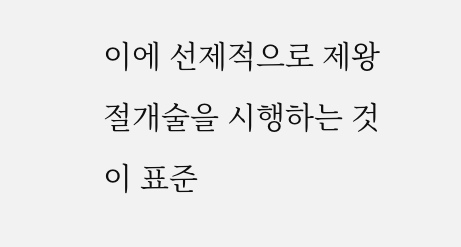이에 선제적으로 제왕절개술을 시행하는 것이 표준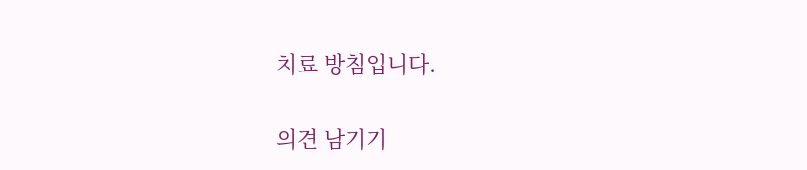치료 방침입니다.


의견 남기기